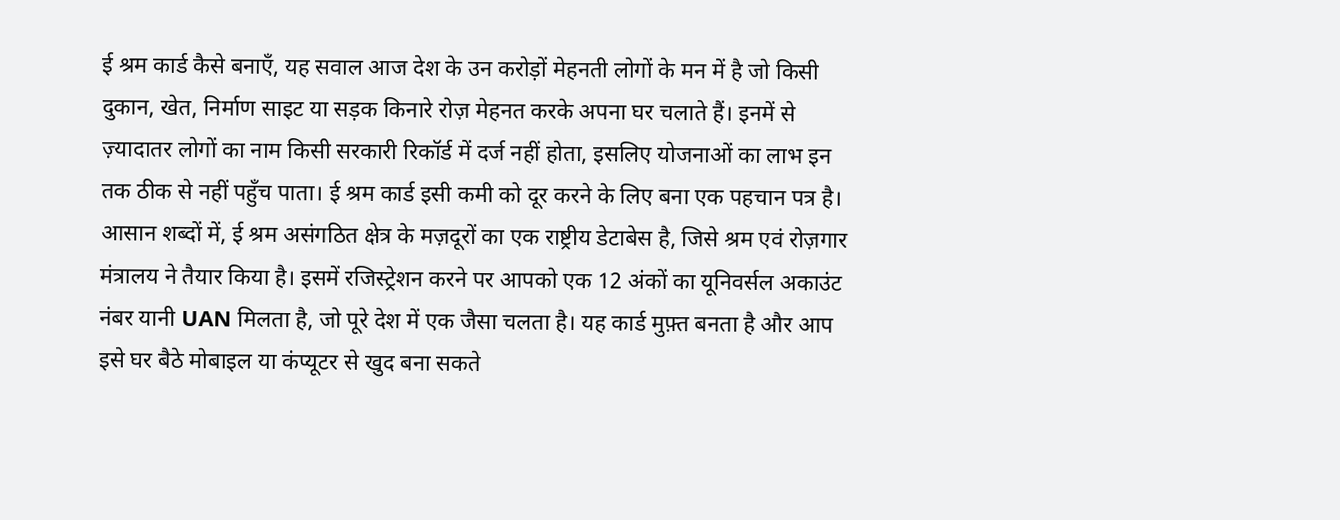ई श्रम कार्ड कैसे बनाएँ, यह सवाल आज देश के उन करोड़ों मेहनती लोगों के मन में है जो किसी दुकान, खेत, निर्माण साइट या सड़क किनारे रोज़ मेहनत करके अपना घर चलाते हैं। इनमें से ज़्यादातर लोगों का नाम किसी सरकारी रिकॉर्ड में दर्ज नहीं होता, इसलिए योजनाओं का लाभ इन तक ठीक से नहीं पहुँच पाता। ई श्रम कार्ड इसी कमी को दूर करने के लिए बना एक पहचान पत्र है।
आसान शब्दों में, ई श्रम असंगठित क्षेत्र के मज़दूरों का एक राष्ट्रीय डेटाबेस है, जिसे श्रम एवं रोज़गार मंत्रालय ने तैयार किया है। इसमें रजिस्ट्रेशन करने पर आपको एक 12 अंकों का यूनिवर्सल अकाउंट नंबर यानी UAN मिलता है, जो पूरे देश में एक जैसा चलता है। यह कार्ड मुफ़्त बनता है और आप इसे घर बैठे मोबाइल या कंप्यूटर से खुद बना सकते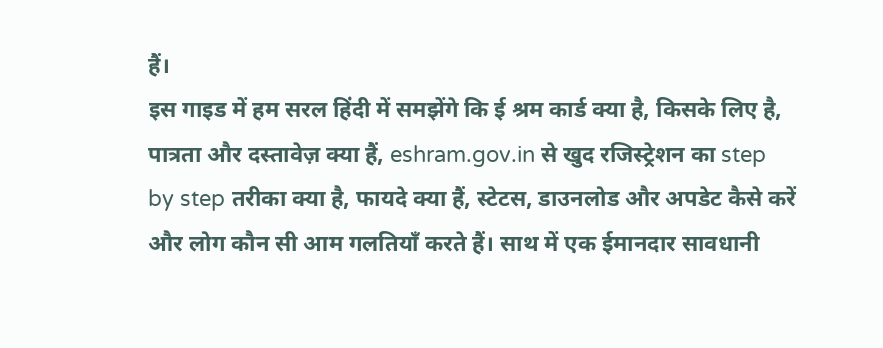हैं।
इस गाइड में हम सरल हिंदी में समझेंगे कि ई श्रम कार्ड क्या है, किसके लिए है, पात्रता और दस्तावेज़ क्या हैं, eshram.gov.in से खुद रजिस्ट्रेशन का step by step तरीका क्या है, फायदे क्या हैं, स्टेटस, डाउनलोड और अपडेट कैसे करें और लोग कौन सी आम गलतियाँ करते हैं। साथ में एक ईमानदार सावधानी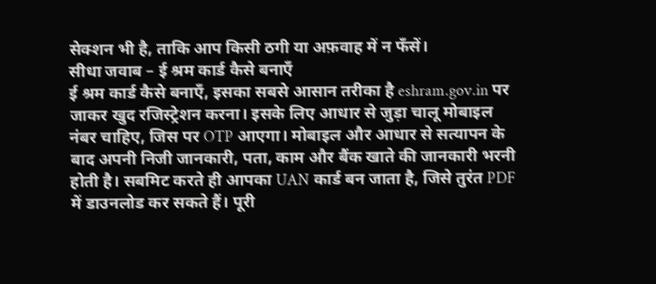सेक्शन भी है, ताकि आप किसी ठगी या अफ़वाह में न फँसें।
सीधा जवाब – ई श्रम कार्ड कैसे बनाएँ
ई श्रम कार्ड कैसे बनाएँ, इसका सबसे आसान तरीका है eshram.gov.in पर जाकर खुद रजिस्ट्रेशन करना। इसके लिए आधार से जुड़ा चालू मोबाइल नंबर चाहिए, जिस पर OTP आएगा। मोबाइल और आधार से सत्यापन के बाद अपनी निजी जानकारी, पता, काम और बैंक खाते की जानकारी भरनी होती है। सबमिट करते ही आपका UAN कार्ड बन जाता है, जिसे तुरंत PDF में डाउनलोड कर सकते हैं। पूरी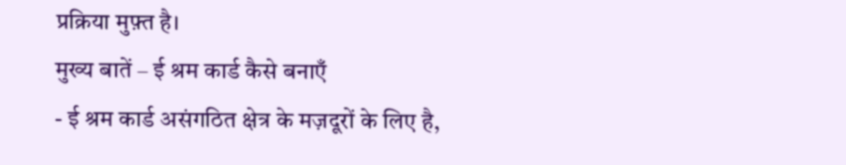प्रक्रिया मुफ़्त है।
मुख्य बातें – ई श्रम कार्ड कैसे बनाएँ
- ई श्रम कार्ड असंगठित क्षेत्र के मज़दूरों के लिए है,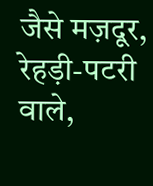जैसे मज़दूर, रेहड़ी-पटरी वाले,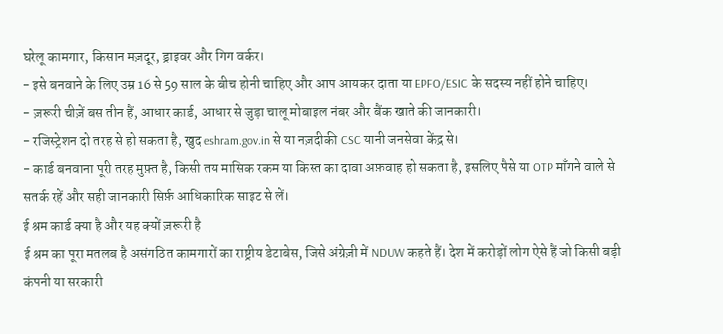घरेलू कामगार, किसान मज़दूर, ड्राइवर और गिग वर्कर।
- इसे बनवाने के लिए उम्र 16 से 59 साल के बीच होनी चाहिए और आप आयकर दाता या EPFO/ESIC के सदस्य नहीं होने चाहिए।
- ज़रूरी चीज़ें बस तीन हैं, आधार कार्ड, आधार से जुड़ा चालू मोबाइल नंबर और बैंक खाते की जानकारी।
- रजिस्ट्रेशन दो तरह से हो सकता है, खुद eshram.gov.in से या नज़दीकी CSC यानी जनसेवा केंद्र से।
- कार्ड बनवाना पूरी तरह मुफ़्त है, किसी तय मासिक रकम या किस्त का दावा अफ़वाह हो सकता है, इसलिए पैसे या OTP माँगने वाले से सतर्क रहें और सही जानकारी सिर्फ़ आधिकारिक साइट से लें।
ई श्रम कार्ड क्या है और यह क्यों ज़रूरी है
ई श्रम का पूरा मतलब है असंगठित कामगारों का राष्ट्रीय डेटाबेस, जिसे अंग्रेज़ी में NDUW कहते हैं। देश में करोड़ों लोग ऐसे हैं जो किसी बड़ी कंपनी या सरकारी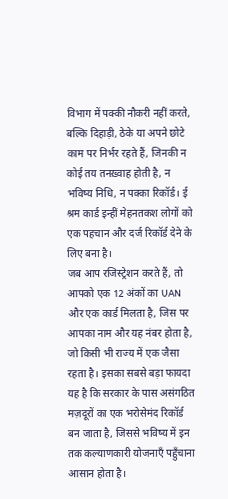विभाग में पक्की नौकरी नहीं करते, बल्कि दिहाड़ी, ठेके या अपने छोटे काम पर निर्भर रहते हैं, जिनकी न कोई तय तनख़्वाह होती है, न भविष्य निधि, न पक्का रिकॉर्ड। ई श्रम कार्ड इन्हीं मेहनतकश लोगों को एक पहचान और दर्ज रिकॉर्ड देने के लिए बना है।
जब आप रजिस्ट्रेशन करते हैं, तो आपको एक 12 अंकों का UAN और एक कार्ड मिलता है, जिस पर आपका नाम और यह नंबर होता है, जो किसी भी राज्य में एक जैसा रहता है। इसका सबसे बड़ा फायदा यह है कि सरकार के पास असंगठित मज़दूरों का एक भरोसेमंद रिकॉर्ड बन जाता है, जिससे भविष्य में इन तक कल्याणकारी योजनाएँ पहुँचाना आसान होता है।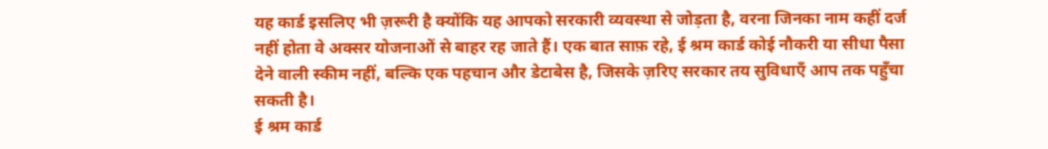यह कार्ड इसलिए भी ज़रूरी है क्योंकि यह आपको सरकारी व्यवस्था से जोड़ता है, वरना जिनका नाम कहीं दर्ज नहीं होता वे अक्सर योजनाओं से बाहर रह जाते हैं। एक बात साफ़ रहे, ई श्रम कार्ड कोई नौकरी या सीधा पैसा देने वाली स्कीम नहीं, बल्कि एक पहचान और डेटाबेस है, जिसके ज़रिए सरकार तय सुविधाएँ आप तक पहुँचा सकती है।
ई श्रम कार्ड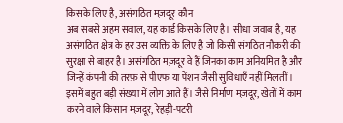किसके लिए है, असंगठित मज़दूर कौन
अब सबसे अहम सवाल, यह कार्ड किसके लिए है। सीधा जवाब है, यह असंगठित क्षेत्र के हर उस व्यक्ति के लिए है जो किसी संगठित नौकरी की सुरक्षा से बाहर है। असंगठित मज़दूर वे हैं जिनका काम अनियमित है और जिन्हें कंपनी की तरफ़ से पीएफ या पेंशन जैसी सुविधाएँ नहीं मिलतीं।
इसमें बहुत बड़ी संख्या में लोग आते हैं। जैसे निर्माण मज़दूर, खेतों में काम करने वाले किसान मज़दूर, रेहड़ी-पटरी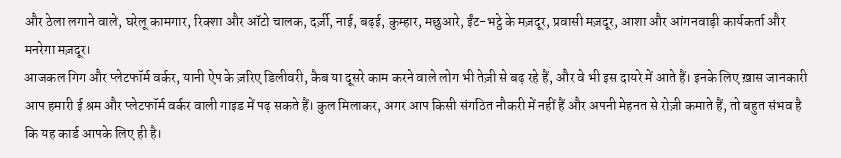और ठेला लगाने वाले, घरेलू कामगार, रिक्शा और ऑटो चालक, दर्ज़ी, नाई, बढ़ई, कुम्हार, मछुआरे, ईंट-भट्ठे के मज़दूर, प्रवासी मज़दूर, आशा और आंगनवाड़ी कार्यकर्ता और मनरेगा मज़दूर।
आजकल गिग और प्लेटफॉर्म वर्कर, यानी ऐप के ज़रिए डिलीवरी, कैब या दूसरे काम करने वाले लोग भी तेज़ी से बढ़ रहे हैं, और वे भी इस दायरे में आते हैं। इनके लिए ख़ास जानकारी आप हमारी ई श्रम और प्लेटफॉर्म वर्कर वाली गाइड में पढ़ सकते हैं। कुल मिलाकर, अगर आप किसी संगठित नौकरी में नहीं हैं और अपनी मेहनत से रोज़ी कमाते हैं, तो बहुत संभव है कि यह कार्ड आपके लिए ही है।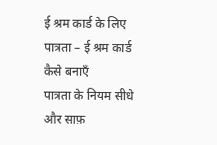ई श्रम कार्ड के लिए पात्रता – ई श्रम कार्ड कैसे बनाएँ
पात्रता के नियम सीधे और साफ़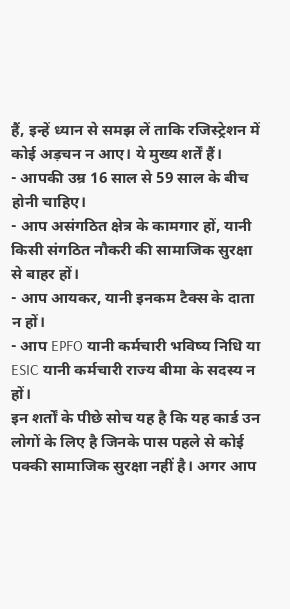हैं, इन्हें ध्यान से समझ लें ताकि रजिस्ट्रेशन में कोई अड़चन न आए। ये मुख्य शर्तें हैं।
- आपकी उम्र 16 साल से 59 साल के बीच होनी चाहिए।
- आप असंगठित क्षेत्र के कामगार हों, यानी किसी संगठित नौकरी की सामाजिक सुरक्षा से बाहर हों।
- आप आयकर, यानी इनकम टैक्स के दाता न हों।
- आप EPFO यानी कर्मचारी भविष्य निधि या ESIC यानी कर्मचारी राज्य बीमा के सदस्य न हों।
इन शर्तों के पीछे सोच यह है कि यह कार्ड उन लोगों के लिए है जिनके पास पहले से कोई पक्की सामाजिक सुरक्षा नहीं है। अगर आप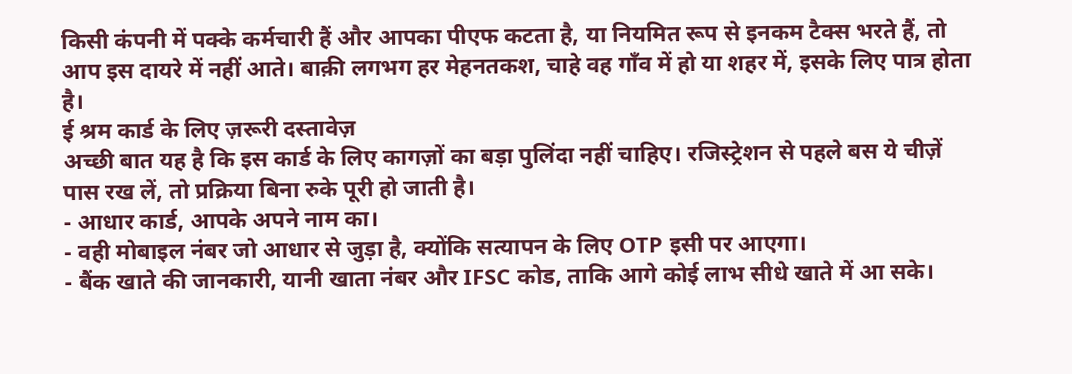किसी कंपनी में पक्के कर्मचारी हैं और आपका पीएफ कटता है, या नियमित रूप से इनकम टैक्स भरते हैं, तो आप इस दायरे में नहीं आते। बाक़ी लगभग हर मेहनतकश, चाहे वह गाँव में हो या शहर में, इसके लिए पात्र होता है।
ई श्रम कार्ड के लिए ज़रूरी दस्तावेज़
अच्छी बात यह है कि इस कार्ड के लिए कागज़ों का बड़ा पुलिंदा नहीं चाहिए। रजिस्ट्रेशन से पहले बस ये चीज़ें पास रख लें, तो प्रक्रिया बिना रुके पूरी हो जाती है।
- आधार कार्ड, आपके अपने नाम का।
- वही मोबाइल नंबर जो आधार से जुड़ा है, क्योंकि सत्यापन के लिए OTP इसी पर आएगा।
- बैंक खाते की जानकारी, यानी खाता नंबर और IFSC कोड, ताकि आगे कोई लाभ सीधे खाते में आ सके।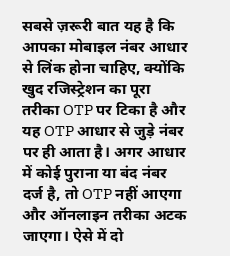सबसे ज़रूरी बात यह है कि आपका मोबाइल नंबर आधार से लिंक होना चाहिए, क्योंकि खुद रजिस्ट्रेशन का पूरा तरीका OTP पर टिका है और यह OTP आधार से जुड़े नंबर पर ही आता है। अगर आधार में कोई पुराना या बंद नंबर दर्ज है, तो OTP नहीं आएगा और ऑनलाइन तरीका अटक जाएगा। ऐसे में दो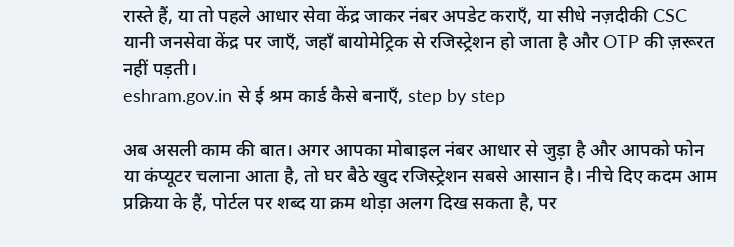रास्ते हैं, या तो पहले आधार सेवा केंद्र जाकर नंबर अपडेट कराएँ, या सीधे नज़दीकी CSC यानी जनसेवा केंद्र पर जाएँ, जहाँ बायोमेट्रिक से रजिस्ट्रेशन हो जाता है और OTP की ज़रूरत नहीं पड़ती।
eshram.gov.in से ई श्रम कार्ड कैसे बनाएँ, step by step

अब असली काम की बात। अगर आपका मोबाइल नंबर आधार से जुड़ा है और आपको फोन या कंप्यूटर चलाना आता है, तो घर बैठे खुद रजिस्ट्रेशन सबसे आसान है। नीचे दिए कदम आम प्रक्रिया के हैं, पोर्टल पर शब्द या क्रम थोड़ा अलग दिख सकता है, पर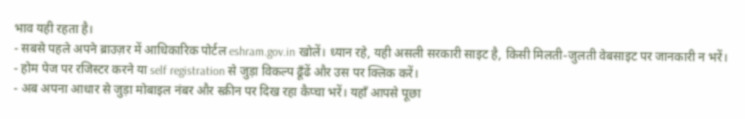भाव यही रहता है।
- सबसे पहले अपने ब्राउज़र में आधिकारिक पोर्टल eshram.gov.in खोलें। ध्यान रहे, यही असली सरकारी साइट है, किसी मिलती-जुलती वेबसाइट पर जानकारी न भरें।
- होम पेज पर रजिस्टर करने या self registration से जुड़ा विकल्प ढूँढें और उस पर क्लिक करें।
- अब अपना आधार से जुड़ा मोबाइल नंबर और स्क्रीन पर दिख रहा कैप्चा भरें। यहाँ आपसे पूछा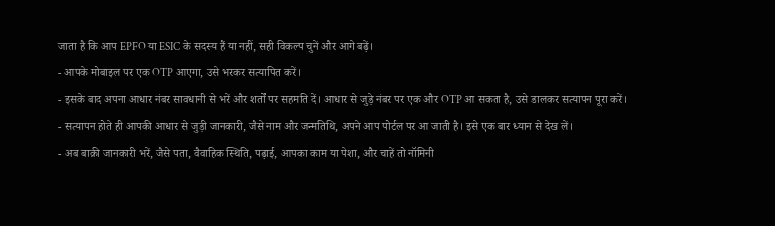जाता है कि आप EPFO या ESIC के सदस्य हैं या नहीं, सही विकल्प चुनें और आगे बढ़ें।
- आपके मोबाइल पर एक OTP आएगा, उसे भरकर सत्यापित करें।
- इसके बाद अपना आधार नंबर सावधानी से भरें और शर्तों पर सहमति दें। आधार से जुड़े नंबर पर एक और OTP आ सकता है, उसे डालकर सत्यापन पूरा करें।
- सत्यापन होते ही आपकी आधार से जुड़ी जानकारी, जैसे नाम और जन्मतिथि, अपने आप पोर्टल पर आ जाती है। इसे एक बार ध्यान से देख लें।
- अब बाक़ी जानकारी भरें, जैसे पता, वैवाहिक स्थिति, पढ़ाई, आपका काम या पेशा, और चाहें तो नॉमिनी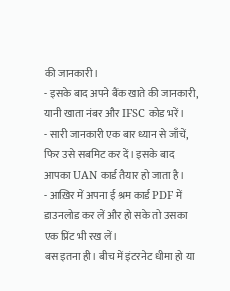की जानकारी।
- इसके बाद अपने बैंक खाते की जानकारी, यानी खाता नंबर और IFSC कोड भरें।
- सारी जानकारी एक बार ध्यान से जाँचें, फिर उसे सबमिट कर दें। इसके बाद आपका UAN कार्ड तैयार हो जाता है।
- आख़िर में अपना ई श्रम कार्ड PDF में डाउनलोड कर लें और हो सके तो उसका एक प्रिंट भी रख लें।
बस इतना ही। बीच में इंटरनेट धीमा हो या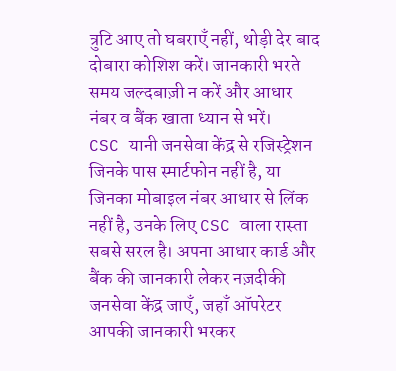त्रुटि आए तो घबराएँ नहीं, थोड़ी देर बाद दोबारा कोशिश करें। जानकारी भरते समय जल्दबाज़ी न करें और आधार नंबर व बैंक खाता ध्यान से भरें।
CSC यानी जनसेवा केंद्र से रजिस्ट्रेशन
जिनके पास स्मार्टफोन नहीं है, या जिनका मोबाइल नंबर आधार से लिंक नहीं है, उनके लिए CSC वाला रास्ता सबसे सरल है। अपना आधार कार्ड और बैंक की जानकारी लेकर नज़दीकी जनसेवा केंद्र जाएँ, जहाँ ऑपरेटर आपकी जानकारी भरकर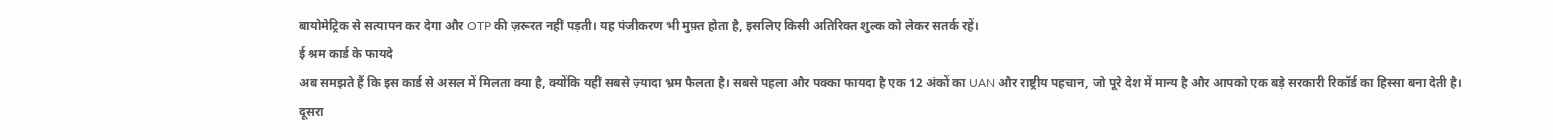बायोमेट्रिक से सत्यापन कर देगा और OTP की ज़रूरत नहीं पड़ती। यह पंजीकरण भी मुफ़्त होता है, इसलिए किसी अतिरिक्त शुल्क को लेकर सतर्क रहें।
ई श्रम कार्ड के फायदे
अब समझते हैं कि इस कार्ड से असल में मिलता क्या है, क्योंकि यहीं सबसे ज़्यादा भ्रम फैलता है। सबसे पहला और पक्का फायदा है एक 12 अंकों का UAN और राष्ट्रीय पहचान, जो पूरे देश में मान्य है और आपको एक बड़े सरकारी रिकॉर्ड का हिस्सा बना देती है।
दूसरा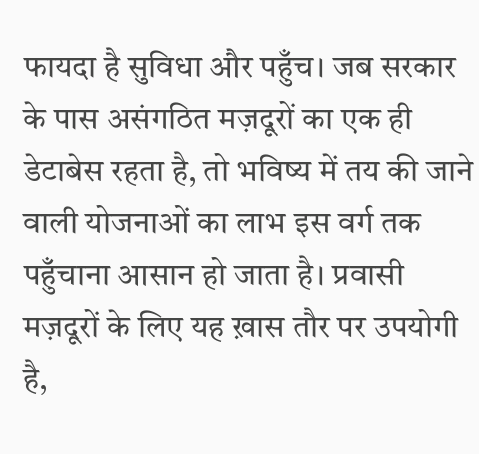फायदा है सुविधा और पहुँच। जब सरकार के पास असंगठित मज़दूरों का एक ही डेटाबेस रहता है, तो भविष्य में तय की जाने वाली योजनाओं का लाभ इस वर्ग तक पहुँचाना आसान हो जाता है। प्रवासी मज़दूरों के लिए यह ख़ास तौर पर उपयोगी है,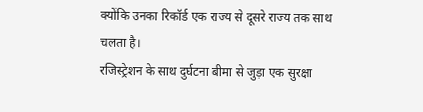क्योंकि उनका रिकॉर्ड एक राज्य से दूसरे राज्य तक साथ चलता है।
रजिस्ट्रेशन के साथ दुर्घटना बीमा से जुड़ा एक सुरक्षा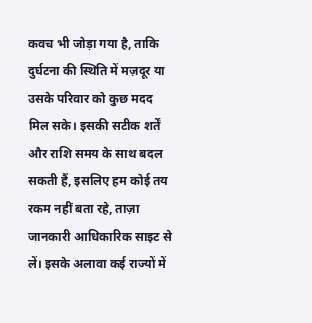कवच भी जोड़ा गया है, ताकि दुर्घटना की स्थिति में मज़दूर या उसके परिवार को कुछ मदद मिल सके। इसकी सटीक शर्तें और राशि समय के साथ बदल सकती हैं, इसलिए हम कोई तय रकम नहीं बता रहे, ताज़ा जानकारी आधिकारिक साइट से लें। इसके अलावा कई राज्यों में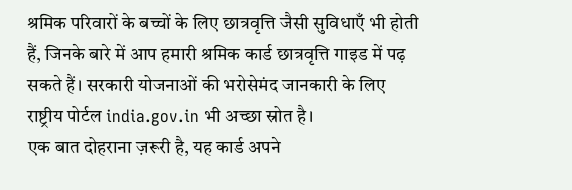श्रमिक परिवारों के बच्चों के लिए छात्रवृत्ति जैसी सुविधाएँ भी होती हैं, जिनके बारे में आप हमारी श्रमिक कार्ड छात्रवृत्ति गाइड में पढ़ सकते हैं। सरकारी योजनाओं की भरोसेमंद जानकारी के लिए राष्ट्रीय पोर्टल india.gov.in भी अच्छा स्रोत है।
एक बात दोहराना ज़रूरी है, यह कार्ड अपने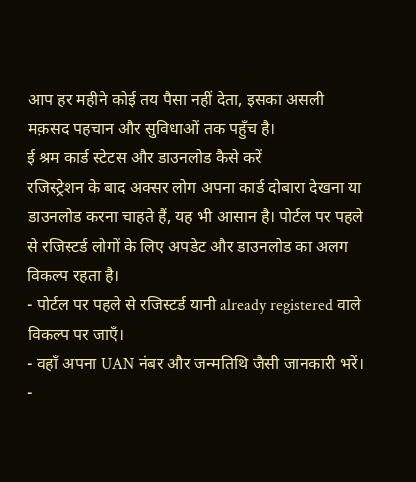आप हर महीने कोई तय पैसा नहीं देता, इसका असली मक़सद पहचान और सुविधाओं तक पहुँच है।
ई श्रम कार्ड स्टेटस और डाउनलोड कैसे करें
रजिस्ट्रेशन के बाद अक्सर लोग अपना कार्ड दोबारा देखना या डाउनलोड करना चाहते हैं, यह भी आसान है। पोर्टल पर पहले से रजिस्टर्ड लोगों के लिए अपडेट और डाउनलोड का अलग विकल्प रहता है।
- पोर्टल पर पहले से रजिस्टर्ड यानी already registered वाले विकल्प पर जाएँ।
- वहाँ अपना UAN नंबर और जन्मतिथि जैसी जानकारी भरें।
-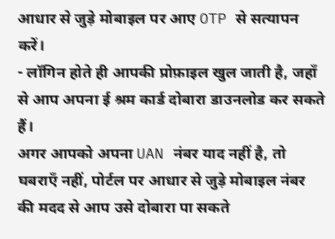आधार से जुड़े मोबाइल पर आए OTP से सत्यापन करें।
- लॉगिन होते ही आपकी प्रोफ़ाइल खुल जाती है, जहाँ से आप अपना ई श्रम कार्ड दोबारा डाउनलोड कर सकते हैं।
अगर आपको अपना UAN नंबर याद नहीं है, तो घबराएँ नहीं, पोर्टल पर आधार से जुड़े मोबाइल नंबर की मदद से आप उसे दोबारा पा सकते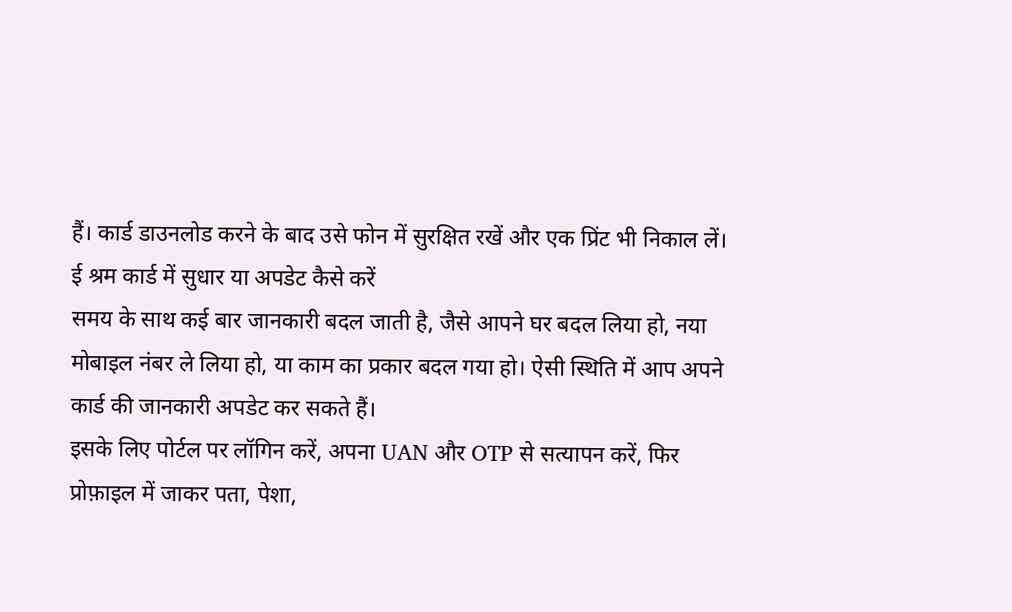हैं। कार्ड डाउनलोड करने के बाद उसे फोन में सुरक्षित रखें और एक प्रिंट भी निकाल लें।
ई श्रम कार्ड में सुधार या अपडेट कैसे करें
समय के साथ कई बार जानकारी बदल जाती है, जैसे आपने घर बदल लिया हो, नया मोबाइल नंबर ले लिया हो, या काम का प्रकार बदल गया हो। ऐसी स्थिति में आप अपने कार्ड की जानकारी अपडेट कर सकते हैं।
इसके लिए पोर्टल पर लॉगिन करें, अपना UAN और OTP से सत्यापन करें, फिर प्रोफ़ाइल में जाकर पता, पेशा,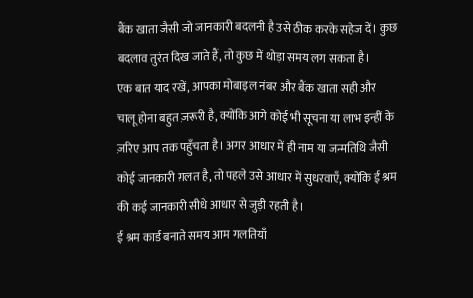बैंक खाता जैसी जो जानकारी बदलनी है उसे ठीक करके सहेज दें। कुछ बदलाव तुरंत दिख जाते हैं, तो कुछ में थोड़ा समय लग सकता है।
एक बात याद रखें, आपका मोबाइल नंबर और बैंक खाता सही और चालू होना बहुत ज़रूरी है, क्योंकि आगे कोई भी सूचना या लाभ इन्हीं के ज़रिए आप तक पहुँचता है। अगर आधार में ही नाम या जन्मतिथि जैसी कोई जानकारी ग़लत है, तो पहले उसे आधार में सुधरवाएँ, क्योंकि ई श्रम की कई जानकारी सीधे आधार से जुड़ी रहती है।
ई श्रम कार्ड बनाते समय आम गलतियाँ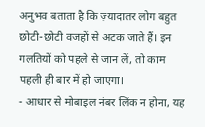अनुभव बताता है कि ज़्यादातर लोग बहुत छोटी-छोटी वजहों से अटक जाते हैं। इन गलतियों को पहले से जान लें, तो काम पहली ही बार में हो जाएगा।
- आधार से मोबाइल नंबर लिंक न होना, यह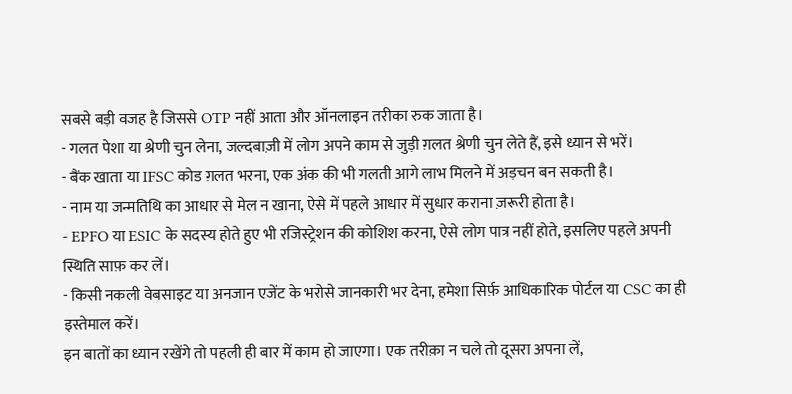सबसे बड़ी वजह है जिससे OTP नहीं आता और ऑनलाइन तरीका रुक जाता है।
- गलत पेशा या श्रेणी चुन लेना, जल्दबाज़ी में लोग अपने काम से जुड़ी ग़लत श्रेणी चुन लेते हैं, इसे ध्यान से भरें।
- बैंक खाता या IFSC कोड ग़लत भरना, एक अंक की भी गलती आगे लाभ मिलने में अड़चन बन सकती है।
- नाम या जन्मतिथि का आधार से मेल न खाना, ऐसे में पहले आधार में सुधार कराना ज़रूरी होता है।
- EPFO या ESIC के सदस्य होते हुए भी रजिस्ट्रेशन की कोशिश करना, ऐसे लोग पात्र नहीं होते, इसलिए पहले अपनी स्थिति साफ़ कर लें।
- किसी नकली वेबसाइट या अनजान एजेंट के भरोसे जानकारी भर देना, हमेशा सिर्फ़ आधिकारिक पोर्टल या CSC का ही इस्तेमाल करें।
इन बातों का ध्यान रखेंगे तो पहली ही बार में काम हो जाएगा। एक तरीक़ा न चले तो दूसरा अपना लें,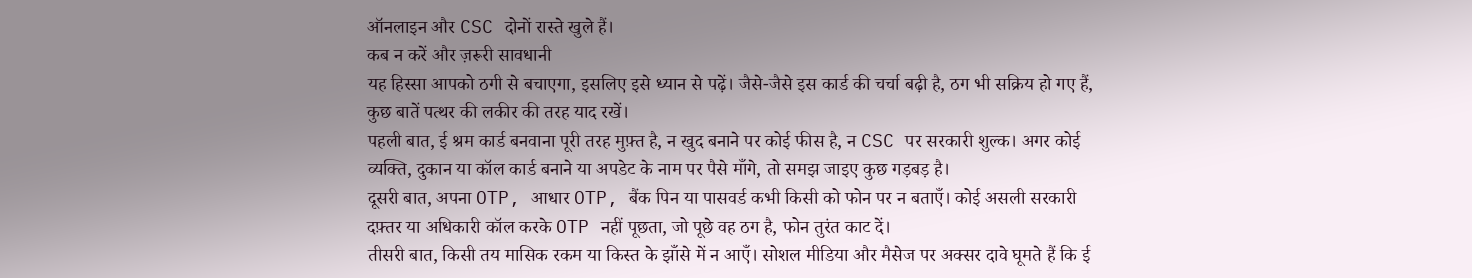ऑनलाइन और CSC दोनों रास्ते खुले हैं।
कब न करें और ज़रूरी सावधानी
यह हिस्सा आपको ठगी से बचाएगा, इसलिए इसे ध्यान से पढ़ें। जैसे-जैसे इस कार्ड की चर्चा बढ़ी है, ठग भी सक्रिय हो गए हैं, कुछ बातें पत्थर की लकीर की तरह याद रखें।
पहली बात, ई श्रम कार्ड बनवाना पूरी तरह मुफ़्त है, न खुद बनाने पर कोई फीस है, न CSC पर सरकारी शुल्क। अगर कोई व्यक्ति, दुकान या कॉल कार्ड बनाने या अपडेट के नाम पर पैसे माँगे, तो समझ जाइए कुछ गड़बड़ है।
दूसरी बात, अपना OTP, आधार OTP, बैंक पिन या पासवर्ड कभी किसी को फोन पर न बताएँ। कोई असली सरकारी दफ़्तर या अधिकारी कॉल करके OTP नहीं पूछता, जो पूछे वह ठग है, फोन तुरंत काट दें।
तीसरी बात, किसी तय मासिक रकम या किस्त के झाँसे में न आएँ। सोशल मीडिया और मैसेज पर अक्सर दावे घूमते हैं कि ई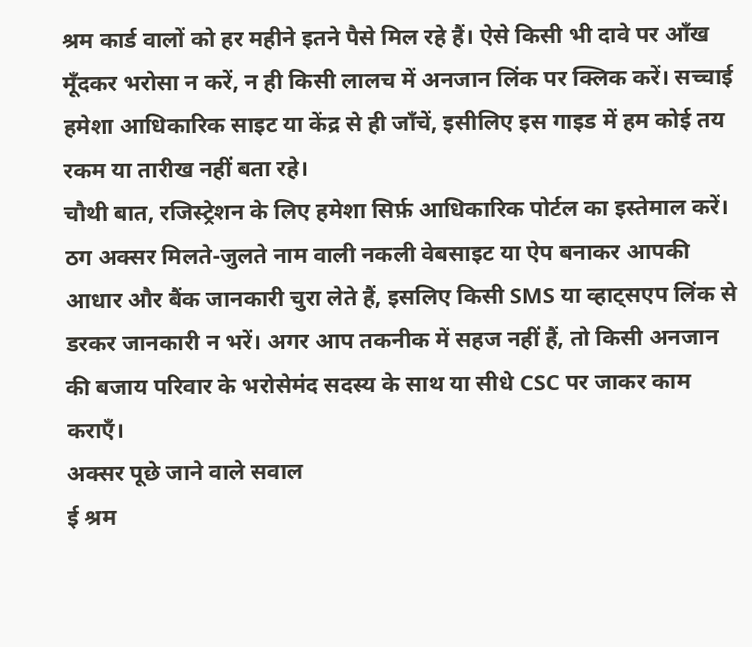श्रम कार्ड वालों को हर महीने इतने पैसे मिल रहे हैं। ऐसे किसी भी दावे पर आँख मूँदकर भरोसा न करें, न ही किसी लालच में अनजान लिंक पर क्लिक करें। सच्चाई हमेशा आधिकारिक साइट या केंद्र से ही जाँचें, इसीलिए इस गाइड में हम कोई तय रकम या तारीख नहीं बता रहे।
चौथी बात, रजिस्ट्रेशन के लिए हमेशा सिर्फ़ आधिकारिक पोर्टल का इस्तेमाल करें। ठग अक्सर मिलते-जुलते नाम वाली नकली वेबसाइट या ऐप बनाकर आपकी आधार और बैंक जानकारी चुरा लेते हैं, इसलिए किसी SMS या व्हाट्सएप लिंक से डरकर जानकारी न भरें। अगर आप तकनीक में सहज नहीं हैं, तो किसी अनजान की बजाय परिवार के भरोसेमंद सदस्य के साथ या सीधे CSC पर जाकर काम कराएँ।
अक्सर पूछे जाने वाले सवाल
ई श्रम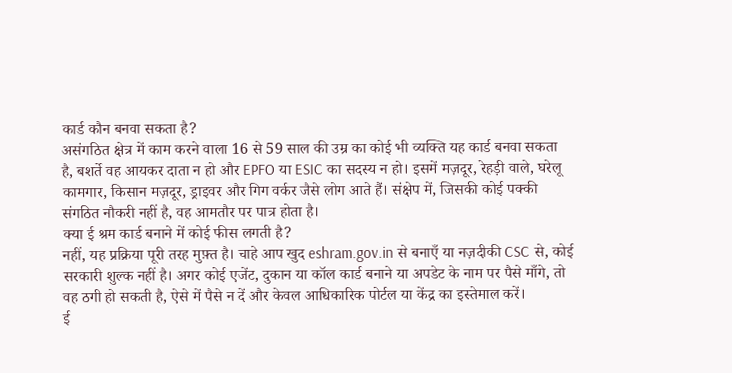कार्ड कौन बनवा सकता है?
असंगठित क्षेत्र में काम करने वाला 16 से 59 साल की उम्र का कोई भी व्यक्ति यह कार्ड बनवा सकता है, बशर्ते वह आयकर दाता न हो और EPFO या ESIC का सदस्य न हो। इसमें मज़दूर, रेहड़ी वाले, घरेलू कामगार, किसान मज़दूर, ड्राइवर और गिग वर्कर जैसे लोग आते हैं। संक्षेप में, जिसकी कोई पक्की संगठित नौकरी नहीं है, वह आमतौर पर पात्र होता है।
क्या ई श्रम कार्ड बनाने में कोई फीस लगती है?
नहीं, यह प्रक्रिया पूरी तरह मुफ़्त है। चाहे आप खुद eshram.gov.in से बनाएँ या नज़दीकी CSC से, कोई सरकारी शुल्क नहीं है। अगर कोई एजेंट, दुकान या कॉल कार्ड बनाने या अपडेट के नाम पर पैसे माँगे, तो वह ठगी हो सकती है, ऐसे में पैसे न दें और केवल आधिकारिक पोर्टल या केंद्र का इस्तेमाल करें।
ई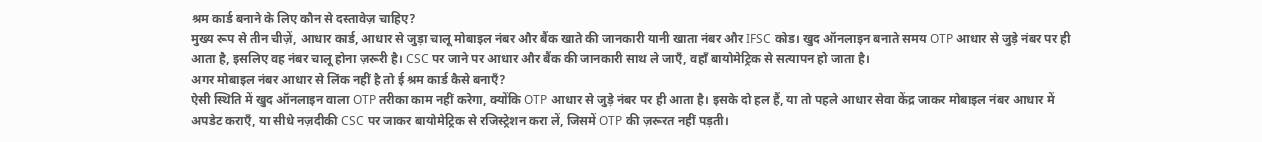श्रम कार्ड बनाने के लिए कौन से दस्तावेज़ चाहिए?
मुख्य रूप से तीन चीज़ें, आधार कार्ड, आधार से जुड़ा चालू मोबाइल नंबर और बैंक खाते की जानकारी यानी खाता नंबर और IFSC कोड। खुद ऑनलाइन बनाते समय OTP आधार से जुड़े नंबर पर ही आता है, इसलिए वह नंबर चालू होना ज़रूरी है। CSC पर जाने पर आधार और बैंक की जानकारी साथ ले जाएँ, वहाँ बायोमेट्रिक से सत्यापन हो जाता है।
अगर मोबाइल नंबर आधार से लिंक नहीं है तो ई श्रम कार्ड कैसे बनाएँ?
ऐसी स्थिति में खुद ऑनलाइन वाला OTP तरीका काम नहीं करेगा, क्योंकि OTP आधार से जुड़े नंबर पर ही आता है। इसके दो हल हैं, या तो पहले आधार सेवा केंद्र जाकर मोबाइल नंबर आधार में अपडेट कराएँ, या सीधे नज़दीकी CSC पर जाकर बायोमेट्रिक से रजिस्ट्रेशन करा लें, जिसमें OTP की ज़रूरत नहीं पड़ती।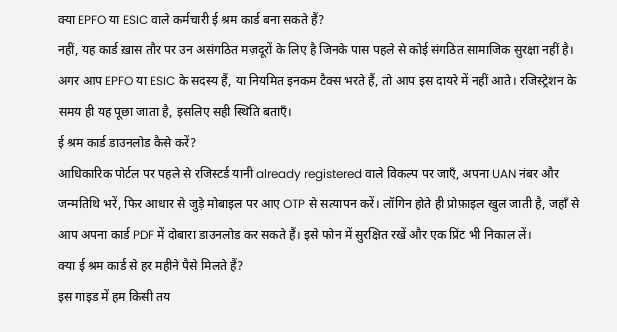क्या EPFO या ESIC वाले कर्मचारी ई श्रम कार्ड बना सकते हैं?
नहीं, यह कार्ड ख़ास तौर पर उन असंगठित मज़दूरों के लिए है जिनके पास पहले से कोई संगठित सामाजिक सुरक्षा नहीं है। अगर आप EPFO या ESIC के सदस्य हैं, या नियमित इनकम टैक्स भरते हैं, तो आप इस दायरे में नहीं आते। रजिस्ट्रेशन के समय ही यह पूछा जाता है, इसलिए सही स्थिति बताएँ।
ई श्रम कार्ड डाउनलोड कैसे करें?
आधिकारिक पोर्टल पर पहले से रजिस्टर्ड यानी already registered वाले विकल्प पर जाएँ, अपना UAN नंबर और जन्मतिथि भरें, फिर आधार से जुड़े मोबाइल पर आए OTP से सत्यापन करें। लॉगिन होते ही प्रोफ़ाइल खुल जाती है, जहाँ से आप अपना कार्ड PDF में दोबारा डाउनलोड कर सकते हैं। इसे फोन में सुरक्षित रखें और एक प्रिंट भी निकाल लें।
क्या ई श्रम कार्ड से हर महीने पैसे मिलते हैं?
इस गाइड में हम किसी तय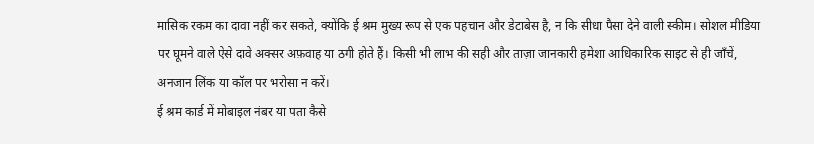मासिक रकम का दावा नहीं कर सकते, क्योंकि ई श्रम मुख्य रूप से एक पहचान और डेटाबेस है, न कि सीधा पैसा देने वाली स्कीम। सोशल मीडिया पर घूमने वाले ऐसे दावे अक्सर अफ़वाह या ठगी होते हैं। किसी भी लाभ की सही और ताज़ा जानकारी हमेशा आधिकारिक साइट से ही जाँचें, अनजान लिंक या कॉल पर भरोसा न करें।
ई श्रम कार्ड में मोबाइल नंबर या पता कैसे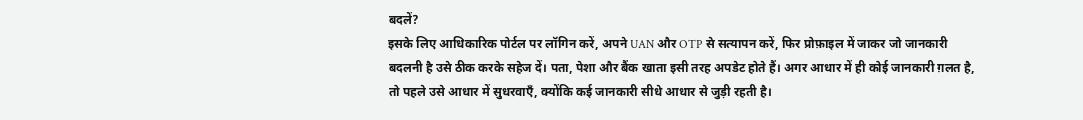बदलें?
इसके लिए आधिकारिक पोर्टल पर लॉगिन करें, अपने UAN और OTP से सत्यापन करें, फिर प्रोफ़ाइल में जाकर जो जानकारी बदलनी है उसे ठीक करके सहेज दें। पता, पेशा और बैंक खाता इसी तरह अपडेट होते हैं। अगर आधार में ही कोई जानकारी ग़लत है, तो पहले उसे आधार में सुधरवाएँ, क्योंकि कई जानकारी सीधे आधार से जुड़ी रहती है।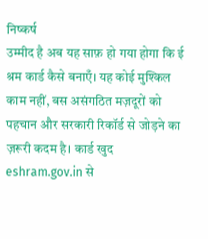निष्कर्ष
उम्मीद है अब यह साफ़ हो गया होगा कि ई श्रम कार्ड कैसे बनाएँ। यह कोई मुश्किल काम नहीं, बस असंगठित मज़दूरों को पहचान और सरकारी रिकॉर्ड से जोड़ने का ज़रूरी कदम है। कार्ड खुद eshram.gov.in से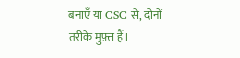बनाएँ या CSC से, दोनों तरीके मुफ़्त हैं।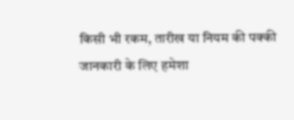किसी भी रकम, तारीख या नियम की पक्की जानकारी के लिए हमेशा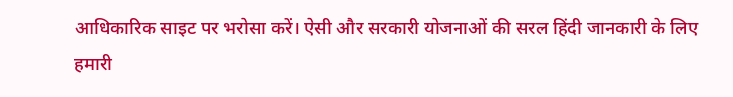आधिकारिक साइट पर भरोसा करें। ऐसी और सरकारी योजनाओं की सरल हिंदी जानकारी के लिए हमारी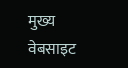मुख्य वेबसाइट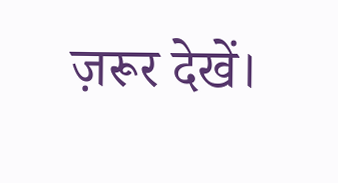ज़रूर देखें।